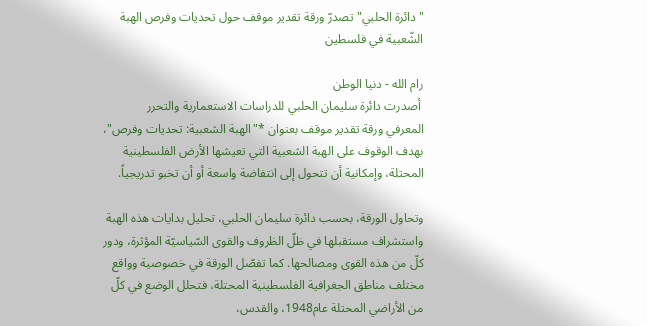"دائرة الحلبي" تصدرّ ورقة تقدير موقف حول تحديات وفرص الهبة الشّعبية في فلسطين

رام الله - دنيا الوطن
 أصدرت دائرة سليمان الحلبي للدراسات الاستعمارية والتحرر
المعرفي ورقة تقدير موقف بعنوان *"الهبة الشعبية: تحديات وفرص"، بهدف الوقوف على الهبة الشعبية التي تعيشها الأرض الفلسطينية المحتلة، وإمكانية أن تتحول إلى انتفاضة واسعة أو أن تخبو تدريجياً.

وتحاول الورقة، بحسب دائرة سليمان الحلبي، تحليل بدايات هذه الهبة واستشراف مستقبلها في ظلّ الظروف والقوى السّياسيّة المؤثرة، ودور كلّ من هذه القوى ومصالحها. كما تفصّل الورقة في خصوصية وواقع مختلف مناطق الجغرافية الفلسطينية المحتلة، فتحلل الوضع في كلّ من الأراضي المحتلة عام1948، والقدس،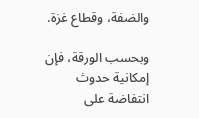والضفة، وقطاع غزة.

وبحسب الورقة، فإن إمكانية حدوث انتفاضة على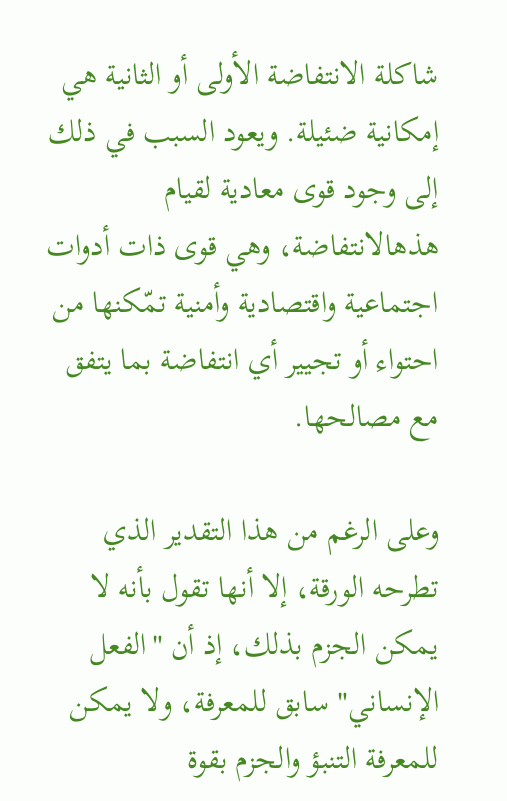شاكلة الانتفاضة الأولى أو الثانية هي إمكانية ضئيلة. ويعود السبب في ذلك إلى وجود قوى معادية لقيام هذهالانتفاضة، وهي قوى ذات أدوات اجتماعية واقتصادية وأمنية تمّكنها من احتواء أو تجيير أي انتفاضة بما يتفق مع مصالحها.

وعلى الرغم من هذا التقدير الذي تطرحه الورقة، إلا أنها تقول بأنه لا يمكن الجزم بذلك، إذ أن "الفعل الإنساني" سابق للمعرفة، ولا يمكن للمعرفة التنبؤ والجزم بقوة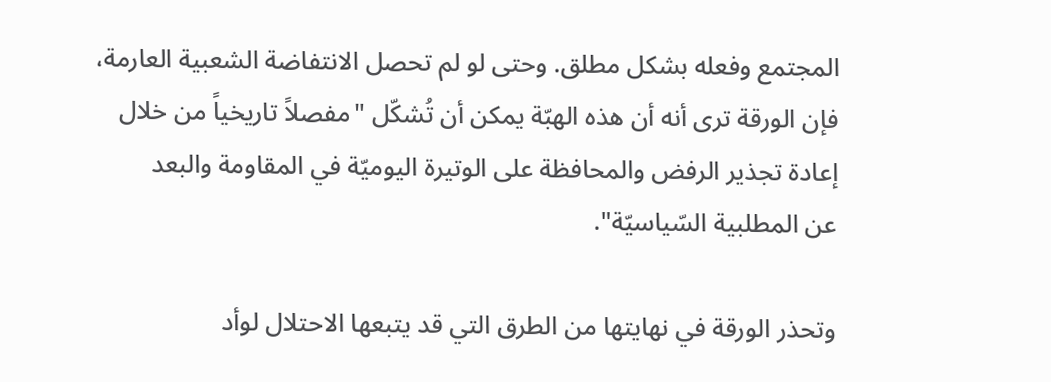المجتمع وفعله بشكل مطلق. وحتى لو لم تحصل الانتفاضة الشعبية العارمة، فإن الورقة ترى أنه أن هذه الهبّة يمكن أن تُشكّل "مفصلاً تاريخياً من خلال إعادة تجذير الرفض والمحافظة على الوتيرة اليوميّة في المقاومة والبعد
عن المطلبية السّياسيّة".

وتحذر الورقة في نهايتها من الطرق التي قد يتبعها الاحتلال لوأد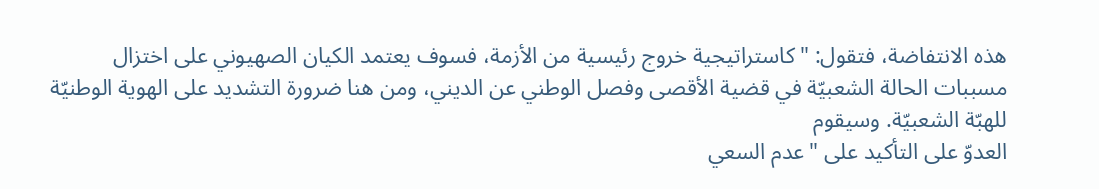هذه الانتفاضة، فتقول: "كاستراتيجية خروج رئيسية من الأزمة، فسوف يعتمد الكيان الصهيوني على اختزال مسببات الحالة الشعبيّة في قضية الأقصى وفصل الوطني عن الديني، ومن هنا ضرورة التشديد على الهوية الوطنيّة للهبّة الشعبيّة. وسيقوم
العدوّ على التأكيد على "عدم السعي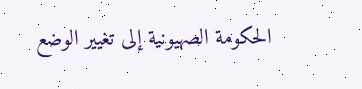الحكومة الصهيونية إلى تغيير الوضع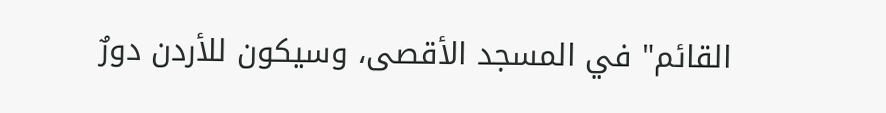القائم" في المسجد الأقصى، وسيكون للأردن دورٌ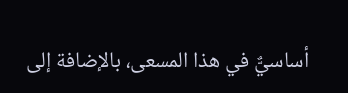أساسيٌّ في هذا المسعى، بالإضافة إلى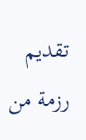تقديم رزمة من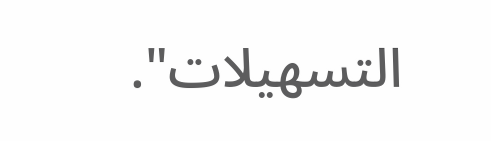التسهيلات".